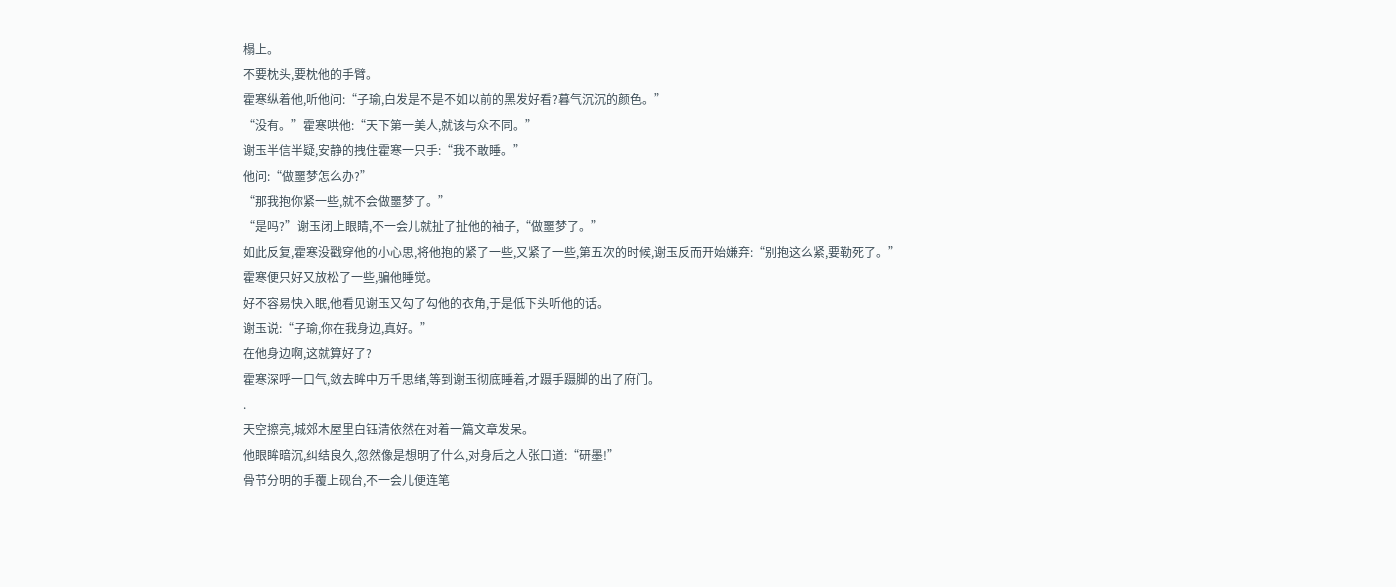榻上。
不要枕头,要枕他的手臂。
霍寒纵着他,听他问:“子瑜,白发是不是不如以前的黑发好看?暮气沉沉的颜色。”
“没有。”霍寒哄他:“天下第一美人,就该与众不同。”
谢玉半信半疑,安静的拽住霍寒一只手:“我不敢睡。”
他问:“做噩梦怎么办?”
“那我抱你紧一些,就不会做噩梦了。”
“是吗?”谢玉闭上眼睛,不一会儿就扯了扯他的袖子,“做噩梦了。”
如此反复,霍寒没戳穿他的小心思,将他抱的紧了一些,又紧了一些,第五次的时候,谢玉反而开始嫌弃:“别抱这么紧,要勒死了。”
霍寒便只好又放松了一些,骗他睡觉。
好不容易快入眠,他看见谢玉又勾了勾他的衣角,于是低下头听他的话。
谢玉说:“子瑜,你在我身边,真好。”
在他身边啊,这就算好了?
霍寒深呼一口气,敛去眸中万千思绪,等到谢玉彻底睡着,才蹑手蹑脚的出了府门。
.
天空擦亮,城郊木屋里白钰清依然在对着一篇文章发呆。
他眼眸暗沉,纠结良久,忽然像是想明了什么,对身后之人张口道:“研墨!”
骨节分明的手覆上砚台,不一会儿便连笔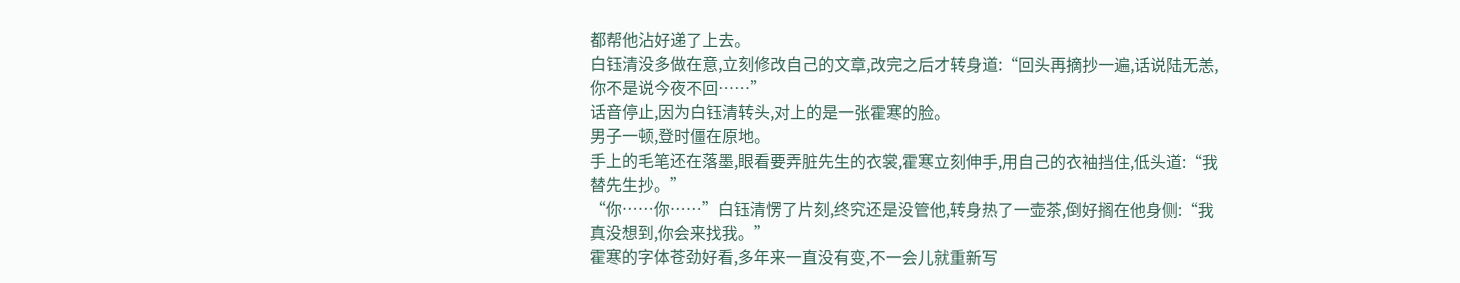都帮他沾好递了上去。
白钰清没多做在意,立刻修改自己的文章,改完之后才转身道:“回头再摘抄一遍,话说陆无恙,你不是说今夜不回……”
话音停止,因为白钰清转头,对上的是一张霍寒的脸。
男子一顿,登时僵在原地。
手上的毛笔还在落墨,眼看要弄脏先生的衣裳,霍寒立刻伸手,用自己的衣袖挡住,低头道:“我替先生抄。”
“你……你……”白钰清愣了片刻,终究还是没管他,转身热了一壶茶,倒好搁在他身侧:“我真没想到,你会来找我。”
霍寒的字体苍劲好看,多年来一直没有变,不一会儿就重新写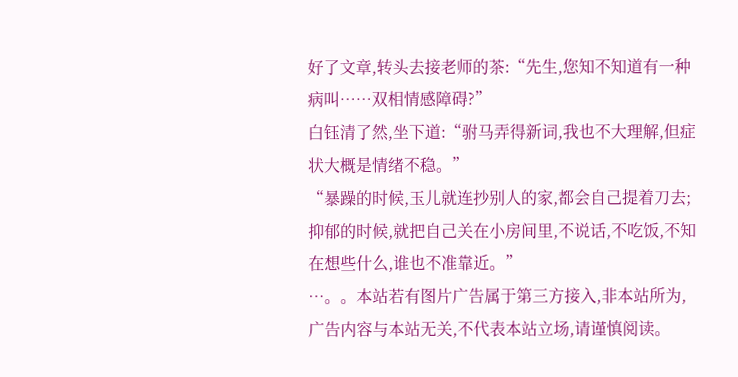好了文章,转头去接老师的茶:“先生,您知不知道有一种病叫……双相情感障碍?”
白钰清了然,坐下道:“驸马弄得新词,我也不大理解,但症状大概是情绪不稳。”
“暴躁的时候,玉儿就连抄别人的家,都会自己提着刀去;抑郁的时候,就把自己关在小房间里,不说话,不吃饭,不知在想些什么,谁也不准靠近。”
…。。本站若有图片广告属于第三方接入,非本站所为,广告内容与本站无关,不代表本站立场,请谨慎阅读。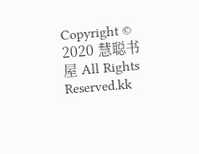Copyright © 2020 慧聪书屋 All Rights Reserved.kk